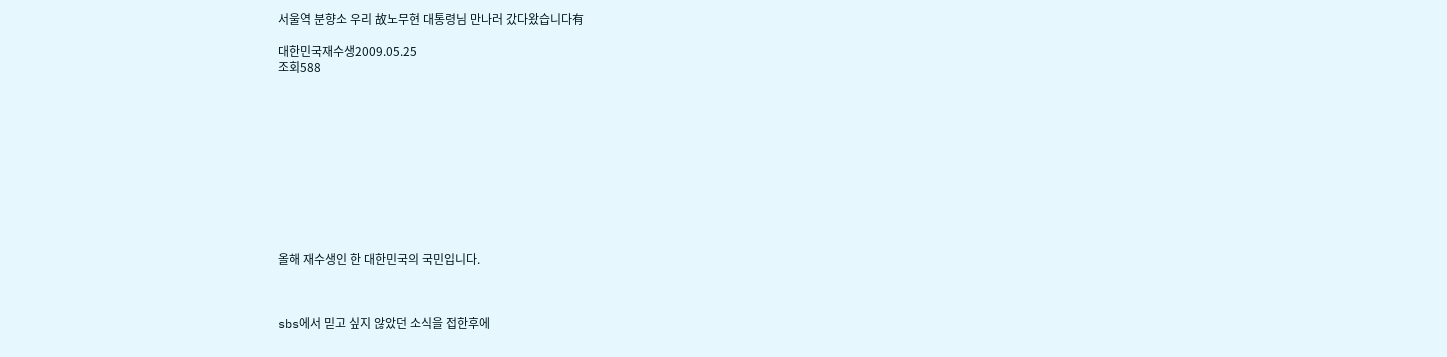서울역 분향소 우리 故노무현 대통령님 만나러 갔다왔습니다有

대한민국재수생2009.05.25
조회588











올해 재수생인 한 대한민국의 국민입니다.



sbs에서 믿고 싶지 않았던 소식을 접한후에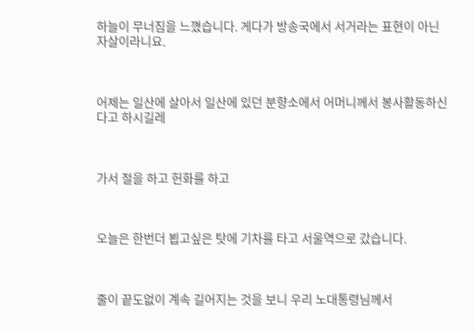하늘이 무너짐을 느꼈습니다. 게다가 방송국에서 서거라는 표현이 아닌 자살이라니요.



어제는 일산에 살아서 일산에 있던 분향소에서 어머니께서 봉사활동하신다고 하시길레



가서 절을 하고 헌화를 하고



오늘은 한번더 뵙고싶은 탓에 기차를 타고 서울역으로 갔습니다.



줄이 끝도없이 계속 길어지는 것을 보니 우리 노대통령님께서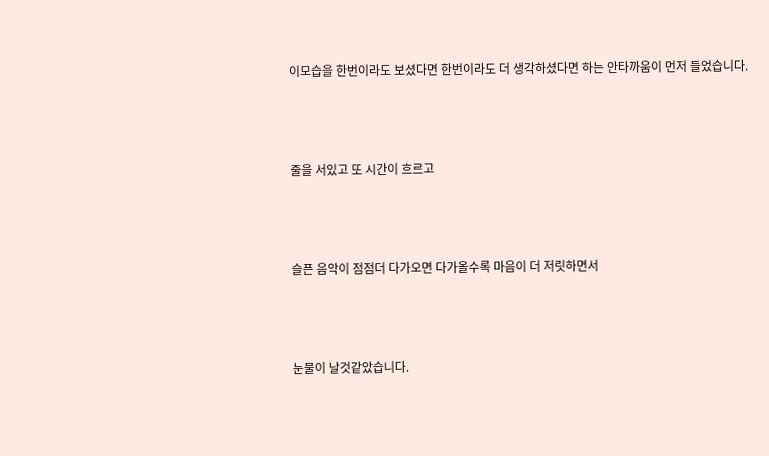이모습을 한번이라도 보셨다면 한번이라도 더 생각하셨다면 하는 안타까움이 먼저 들었습니다.



줄을 서있고 또 시간이 흐르고



슬픈 음악이 점점더 다가오면 다가올수록 마음이 더 저릿하면서



눈물이 날것같았습니다.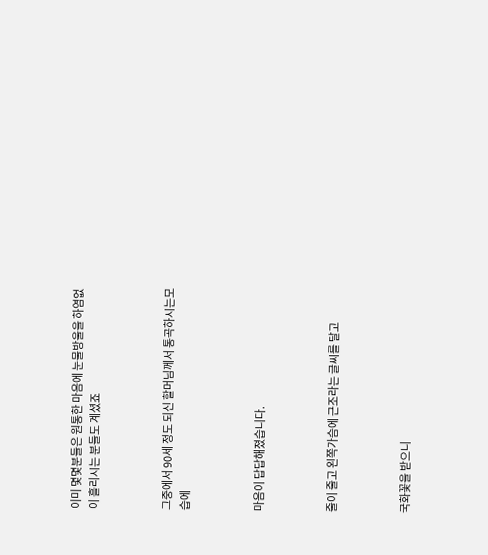이미 몇몇분들은 원통한 마음에 눈물방울을 하염없이 흘리시는 분들도 계셨죠



그중에서 90세 정도 되신 할머님께서 통곡하시는모습에



마음이 답답해졌습니다.



줄이 줄고 왼쪽가슴에 근조라는 글씨를 달고



국화꽃을 받으니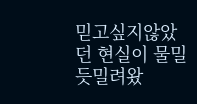믿고싶지않았던 현실이 물밀듯밀려왔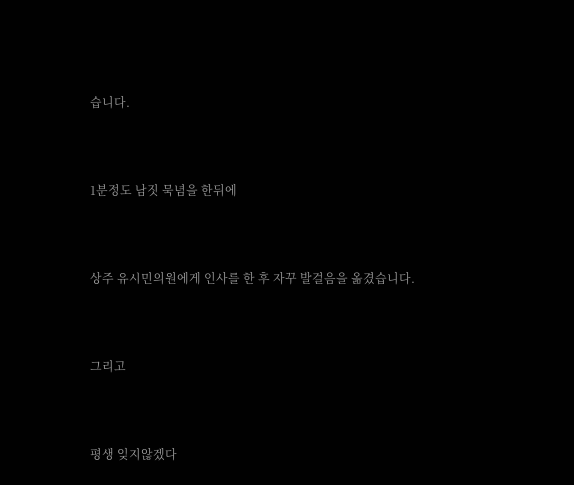습니다.



1분정도 남짓 묵념을 한뒤에



상주 유시민의원에게 인사를 한 후 자꾸 발걸음을 옮겼습니다.



그리고



평생 잊지않겠다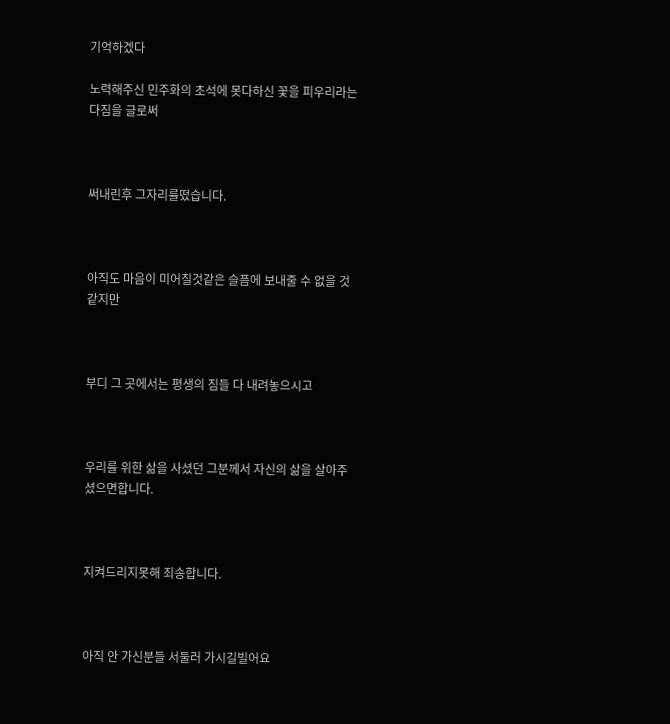기억하겠다

노력해주신 민주화의 초석에 못다하신 꽃을 피우리라는 다짐을 글로써



써내린후 그자리를떴습니다.



아직도 마음이 미어질것같은 슬픔에 보내줄 수 없을 것 같지만



부디 그 곳에서는 평생의 짐들 다 내려놓으시고



우리를 위한 삶을 사셨던 그분께서 자신의 삶을 살아주셨으면합니다.



지켜드리지못해 죄송합니다.



아직 안 가신분들 서둘러 가시길빌어요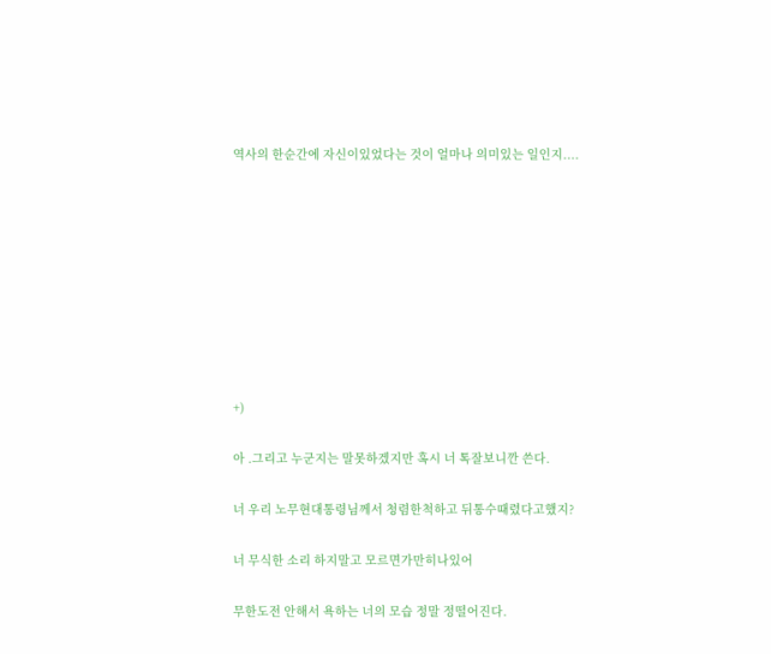역사의 한순간에 자신이있었다는 것이 얼마나 의미있는 일인지....









+)

아 .그리고 누군지는 말못하겠지만 혹시 너 톡잘보니깐 쓴다.

너 우리 노무현대통령님께서 청렴한척하고 뒤통수때렸다고했지?

너 무식한 소리 하지말고 모르면가만히나있어

무한도전 안해서 욕하는 너의 모습 정말 정떨어진다.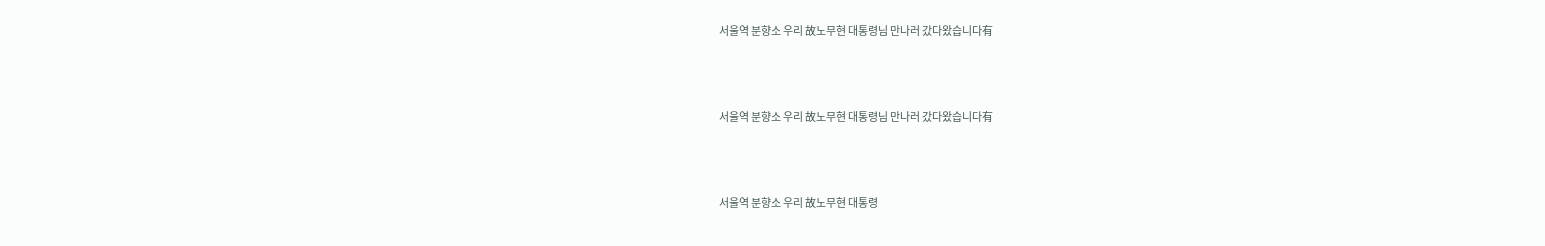서울역 분향소 우리 故노무현 대통령님 만나러 갔다왔습니다有



서울역 분향소 우리 故노무현 대통령님 만나러 갔다왔습니다有



서울역 분향소 우리 故노무현 대통령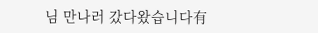님 만나러 갔다왔습니다有